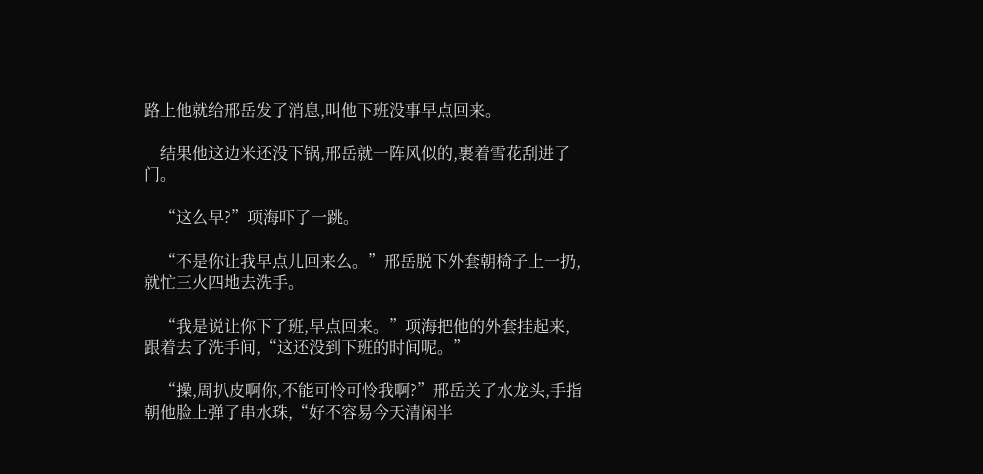路上他就给邢岳发了消息,叫他下班没事早点回来。

    结果他这边米还没下锅,邢岳就一阵风似的,裹着雪花刮进了门。

    “这么早?”项海吓了一跳。

    “不是你让我早点儿回来么。”邢岳脱下外套朝椅子上一扔,就忙三火四地去洗手。

    “我是说让你下了班,早点回来。”项海把他的外套挂起来,跟着去了洗手间,“这还没到下班的时间呢。”

    “操,周扒皮啊你,不能可怜可怜我啊?”邢岳关了水龙头,手指朝他脸上弹了串水珠,“好不容易今天清闲半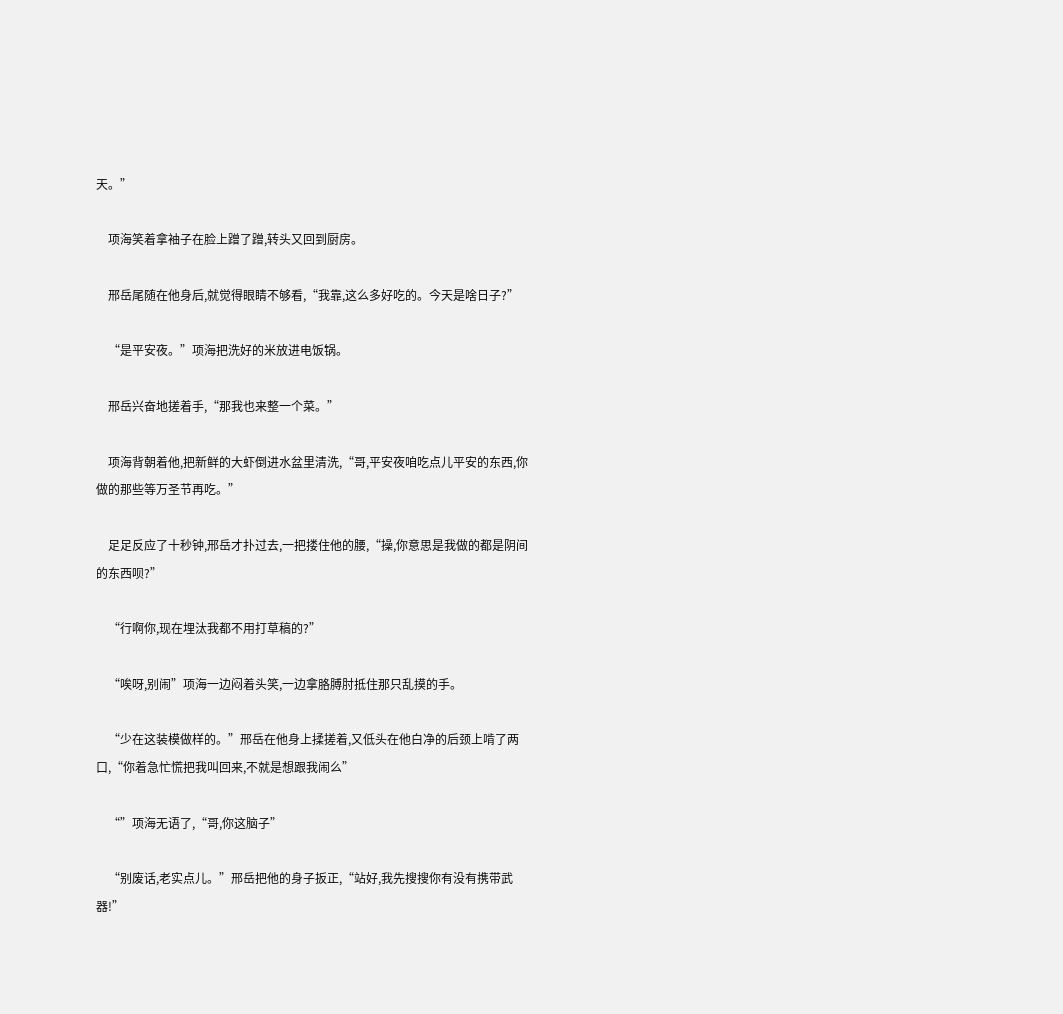天。”

    项海笑着拿袖子在脸上蹭了蹭,转头又回到厨房。

    邢岳尾随在他身后,就觉得眼睛不够看,“我靠,这么多好吃的。今天是啥日子?”

    “是平安夜。”项海把洗好的米放进电饭锅。

    邢岳兴奋地搓着手,“那我也来整一个菜。”

    项海背朝着他,把新鲜的大虾倒进水盆里清洗,“哥,平安夜咱吃点儿平安的东西,你做的那些等万圣节再吃。”

    足足反应了十秒钟,邢岳才扑过去,一把搂住他的腰,“操,你意思是我做的都是阴间的东西呗?”

    “行啊你,现在埋汰我都不用打草稿的?”

    “唉呀,别闹”项海一边闷着头笑,一边拿胳膊肘抵住那只乱摸的手。

    “少在这装模做样的。”邢岳在他身上揉搓着,又低头在他白净的后颈上啃了两口,“你着急忙慌把我叫回来,不就是想跟我闹么”

    “”项海无语了,“哥,你这脑子”

    “别废话,老实点儿。”邢岳把他的身子扳正,“站好,我先搜搜你有没有携带武器!”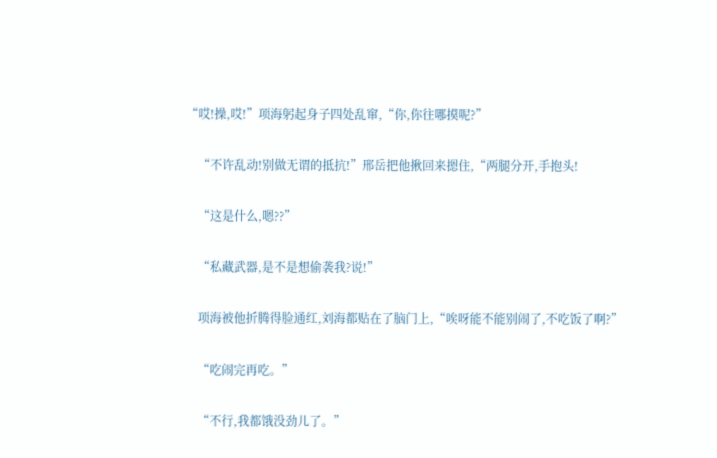“哎!操,哎!”项海躬起身子四处乱窜,“你,你往哪摸呢?”

    “不许乱动!别做无谓的抵抗!”邢岳把他揪回来摁住,“两腿分开,手抱头!

    “这是什么,嗯??”

    “私藏武器,是不是想偷袭我?说!”

    项海被他折腾得脸通红,刘海都贴在了脑门上,“唉呀能不能别闹了,不吃饭了啊?”

    “吃闹完再吃。”

    “不行,我都饿没劲儿了。”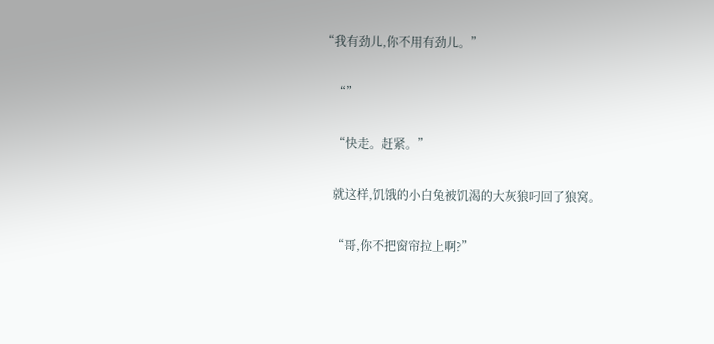“我有劲儿,你不用有劲儿。”

    “”

    “快走。赶紧。”

    就这样,饥饿的小白兔被饥渴的大灰狼叼回了狼窝。

    “哥,你不把窗帘拉上啊?”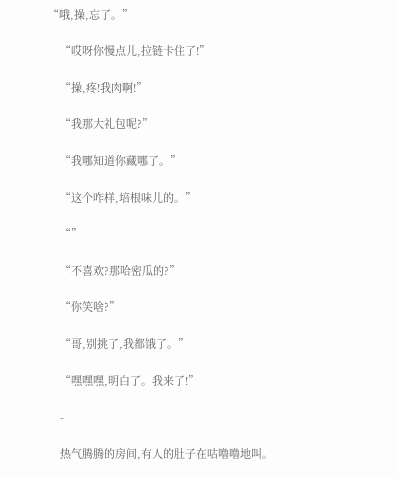“哦,操,忘了。”

    “哎呀你慢点儿,拉链卡住了!”

    “操,疼!我肉啊!”

    “我那大礼包呢?”

    “我哪知道你藏哪了。”

    “这个咋样,培根味儿的。”

    “”

    “不喜欢?那哈密瓜的?”

    “你笑啥?”

    “哥,别挑了,我都饿了。”

    “嘿嘿嘿,明白了。我来了!”

    -

    热气腾腾的房间,有人的肚子在咕噜噜地叫。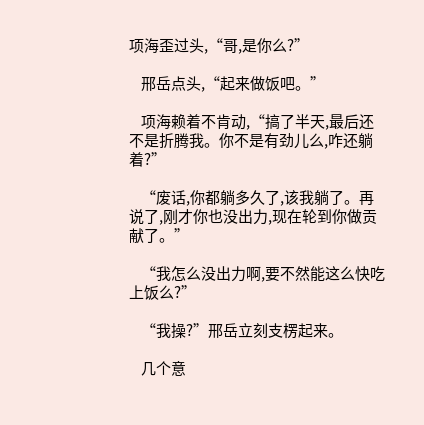项海歪过头,“哥,是你么?”

    邢岳点头,“起来做饭吧。”

    项海赖着不肯动,“搞了半天,最后还不是折腾我。你不是有劲儿么,咋还躺着?”

    “废话,你都躺多久了,该我躺了。再说了,刚才你也没出力,现在轮到你做贡献了。”

    “我怎么没出力啊,要不然能这么快吃上饭么?”

    “我操?”邢岳立刻支楞起来。

    几个意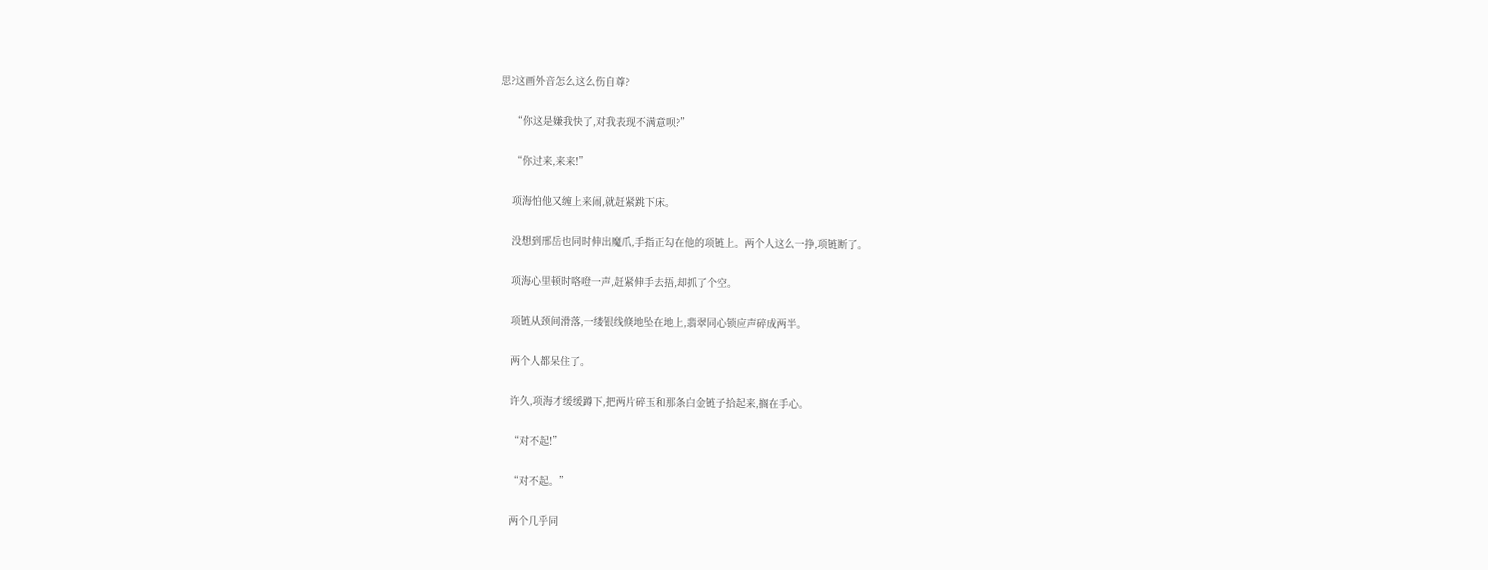思?这画外音怎么这么伤自尊?

    “你这是嫌我快了,对我表现不满意呗?”

    “你过来,来来!”

    项海怕他又缠上来闹,就赶紧跳下床。

    没想到邢岳也同时伸出魔爪,手指正勾在他的项链上。两个人这么一挣,项链断了。

    项海心里顿时咯噔一声,赶紧伸手去捂,却抓了个空。

    项链从颈间滑落,一缕银线倏地坠在地上,翡翠同心锁应声碎成两半。

    两个人都呆住了。

    许久,项海才缓缓蹲下,把两片碎玉和那条白金链子拾起来,搁在手心。

    “对不起!”

    “对不起。”

    两个几乎同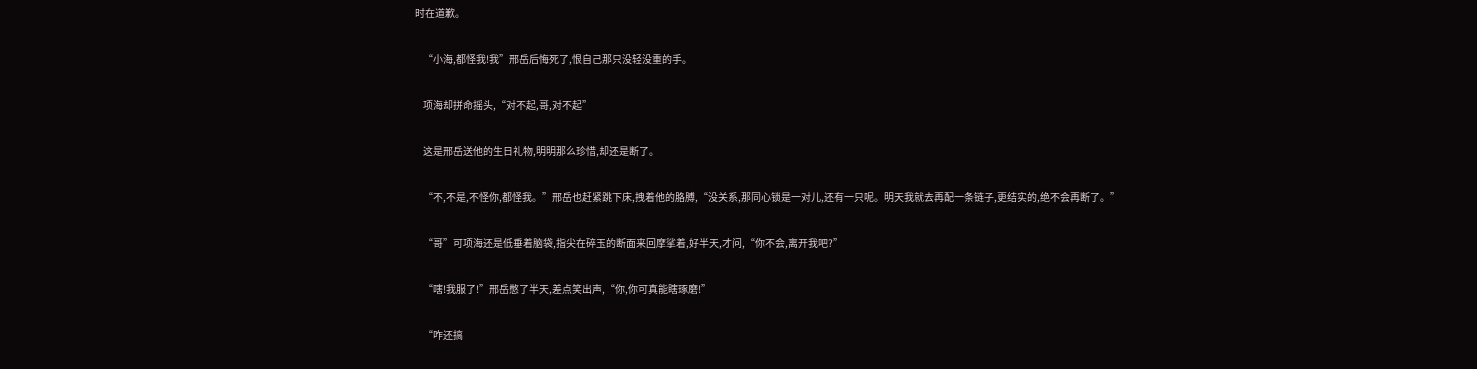时在道歉。

    “小海,都怪我!我”邢岳后悔死了,恨自己那只没轻没重的手。

    项海却拼命摇头,“对不起,哥,对不起”

    这是邢岳送他的生日礼物,明明那么珍惜,却还是断了。

    “不,不是,不怪你,都怪我。”邢岳也赶紧跳下床,拽着他的胳膊,“没关系,那同心锁是一对儿,还有一只呢。明天我就去再配一条链子,更结实的,绝不会再断了。”

    “哥”可项海还是低垂着脑袋,指尖在碎玉的断面来回摩挲着,好半天,才问,“你不会,离开我吧?”

    “嗐!我服了!”邢岳憋了半天,差点笑出声,“你,你可真能瞎琢磨!”

    “咋还搞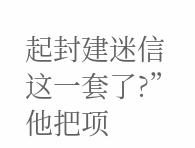起封建迷信这一套了?”他把项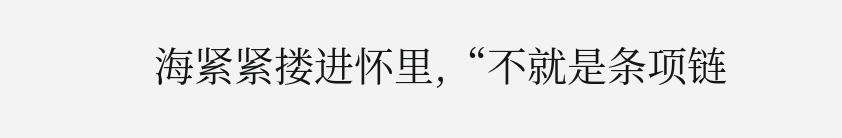海紧紧搂进怀里,“不就是条项链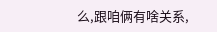么,跟咱俩有啥关系,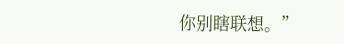你别瞎联想。”